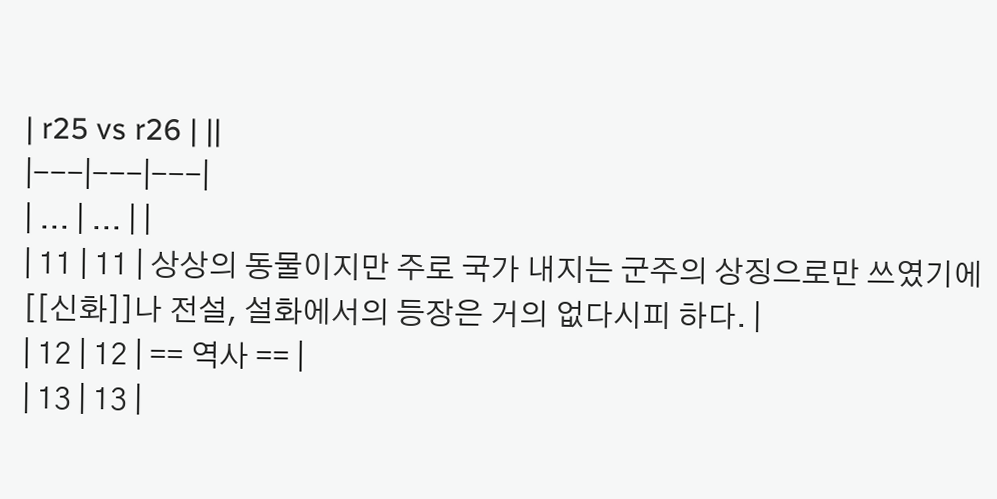| r25 vs r26 | ||
|---|---|---|
| ... | ... | |
| 11 | 11 | 상상의 동물이지만 주로 국가 내지는 군주의 상징으로만 쓰였기에 [[신화]]나 전설, 설화에서의 등장은 거의 없다시피 하다. |
| 12 | 12 | == 역사 == |
| 13 | 13 |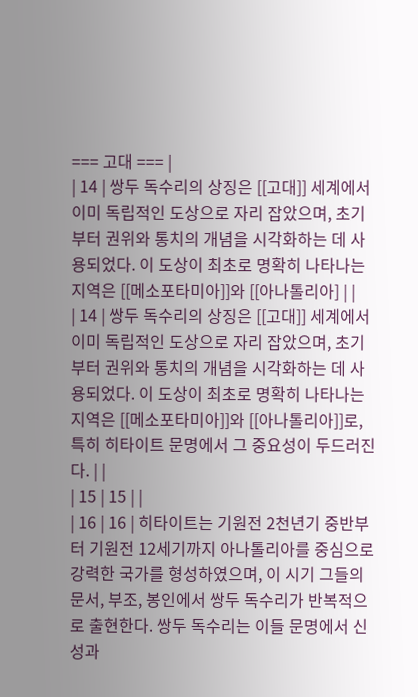=== 고대 === |
| 14 | 쌍두 독수리의 상징은 [[고대]] 세계에서 이미 독립적인 도상으로 자리 잡았으며, 초기부터 권위와 통치의 개념을 시각화하는 데 사용되었다. 이 도상이 최초로 명확히 나타나는 지역은 [[메소포타미아]]와 [[아나톨리아] | |
| 14 | 쌍두 독수리의 상징은 [[고대]] 세계에서 이미 독립적인 도상으로 자리 잡았으며, 초기부터 권위와 통치의 개념을 시각화하는 데 사용되었다. 이 도상이 최초로 명확히 나타나는 지역은 [[메소포타미아]]와 [[아나톨리아]]로, 특히 히타이트 문명에서 그 중요성이 두드러진다. | |
| 15 | 15 | |
| 16 | 16 | 히타이트는 기원전 2천년기 중반부터 기원전 12세기까지 아나톨리아를 중심으로 강력한 국가를 형성하였으며, 이 시기 그들의 문서, 부조, 봉인에서 쌍두 독수리가 반복적으로 출현한다. 쌍두 독수리는 이들 문명에서 신성과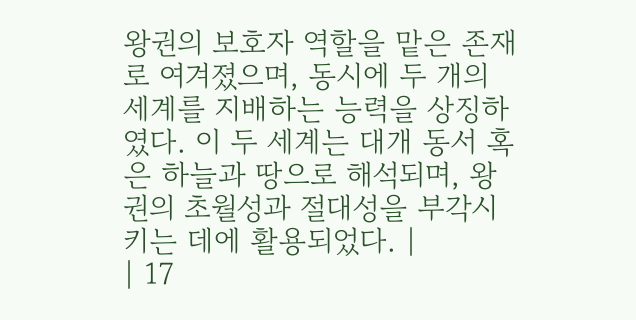왕권의 보호자 역할을 맡은 존재로 여겨졌으며, 동시에 두 개의 세계를 지배하는 능력을 상징하였다. 이 두 세계는 대개 동서 혹은 하늘과 땅으로 해석되며, 왕권의 초월성과 절대성을 부각시키는 데에 활용되었다. |
| 17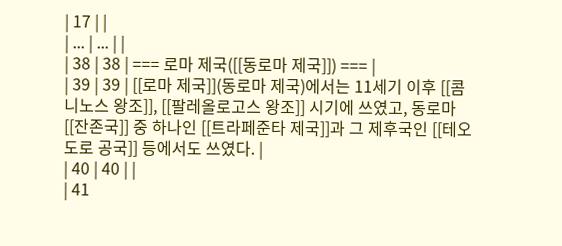| 17 | |
| ... | ... | |
| 38 | 38 | === 로마 제국([[동로마 제국]]) === |
| 39 | 39 | [[로마 제국]](동로마 제국)에서는 11세기 이후 [[콤니노스 왕조]], [[팔레올로고스 왕조]] 시기에 쓰였고, 동로마 [[잔존국]] 중 하나인 [[트라페준타 제국]]과 그 제후국인 [[테오도로 공국]] 등에서도 쓰였다. |
| 40 | 40 | |
| 41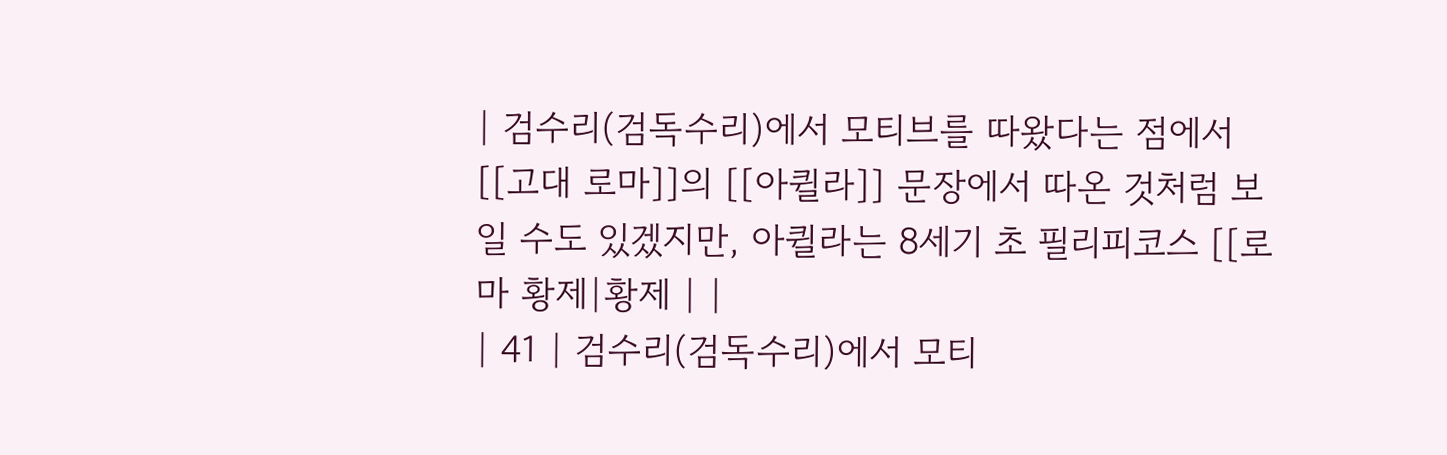| 검수리(검독수리)에서 모티브를 따왔다는 점에서 [[고대 로마]]의 [[아퀼라]] 문장에서 따온 것처럼 보일 수도 있겠지만, 아퀼라는 8세기 초 필리피코스 [[로마 황제|황제 | |
| 41 | 검수리(검독수리)에서 모티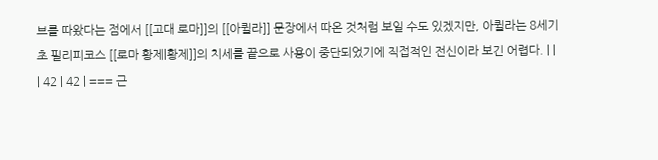브를 따왔다는 점에서 [[고대 로마]]의 [[아퀼라]] 문장에서 따온 것처럼 보일 수도 있겠지만, 아퀼라는 8세기 초 필리피코스 [[로마 황제|황제]]의 치세를 끝으로 사용이 중단되었기에 직접적인 전신이라 보긴 어렵다. | |
| 42 | 42 | === 근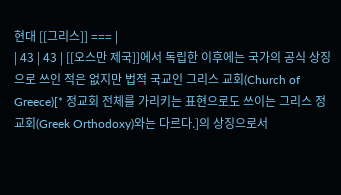현대 [[그리스]] === |
| 43 | 43 | [[오스만 제국]]에서 독립한 이후에는 국가의 공식 상징으로 쓰인 적은 없지만 법적 국교인 그리스 교회(Church of Greece)[* 정교회 전체를 가리키는 표현으로도 쓰이는 그리스 정교회(Greek Orthodoxy)와는 다르다.]의 상징으로서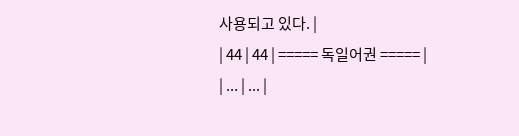사용되고 있다. |
| 44 | 44 | ===== 독일어권 ===== |
| ... | ... |